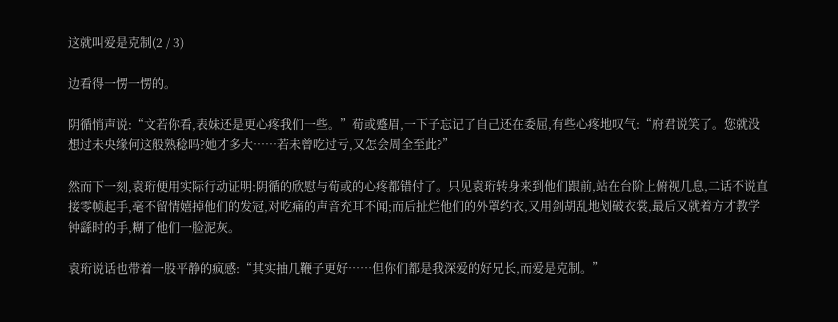这就叫爱是克制(2 / 3)

边看得一愣一愣的。

阴循悄声说:“文若你看,表妹还是更心疼我们一些。”荀或蹙眉,一下子忘记了自己还在委屈,有些心疼地叹气:“府君说笑了。您就没想过未央缘何这般熟稔吗?她才多大……若未曾吃过亏,又怎会周全至此?”

然而下一刻,袁珩便用实际行动证明:阴循的欣慰与荀或的心疼都错付了。只见袁珩转身来到他们跟前,站在台阶上俯视几息,二话不说直接零帧起手,毫不留情嬉掉他们的发冠,对吃痛的声音充耳不闻;而后扯烂他们的外罩约衣,又用剑胡乱地划破衣裳,最后又就着方才教学钟繇时的手,糊了他们一脸泥灰。

袁珩说话也带着一股平静的疯感:“其实抽几鞭子更好……但你们都是我深爱的好兄长,而爱是克制。”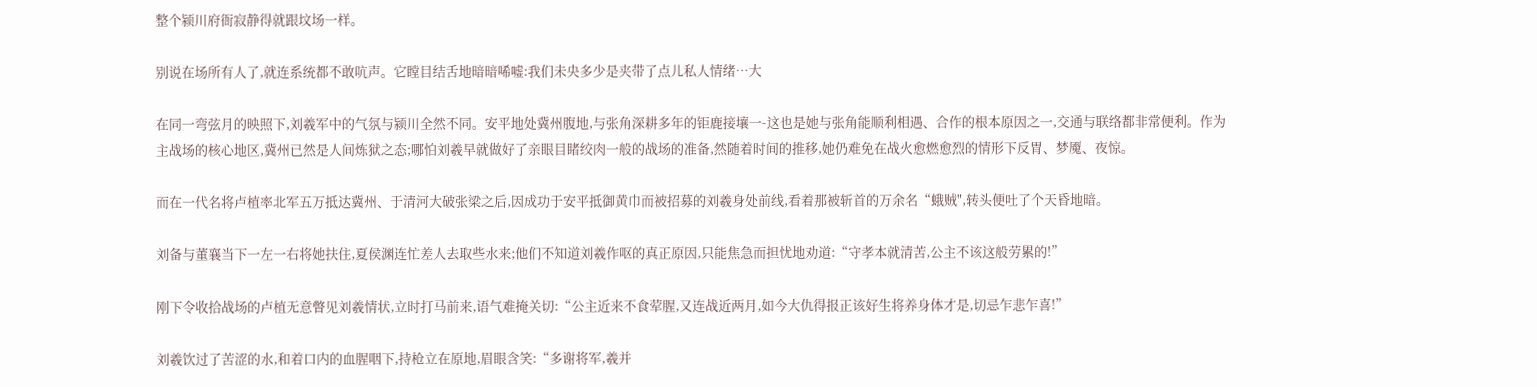整个颍川府衙寂静得就跟坟场一样。

别说在场所有人了,就连系统都不敢吭声。它瞠目结舌地暗暗唏嘘:我们未央多少是夹带了点儿私人情绪…大

在同一弯弦月的映照下,刘羲军中的气氛与颍川全然不同。安平地处冀州腹地,与张角深耕多年的钜鹿接壤一-这也是她与张角能顺利相遇、合作的根本原因之一,交通与联络都非常便利。作为主战场的核心地区,冀州已然是人间炼狱之态;哪怕刘羲早就做好了亲眼目睹绞肉一般的战场的准备,然随着时间的推移,她仍难免在战火愈燃愈烈的情形下反胃、梦魇、夜惊。

而在一代名将卢植率北军五万抵达冀州、于清河大破张梁之后,因成功于安平抵御黄巾而被招募的刘羲身处前线,看着那被斩首的万余名“蛾贼",转头便吐了个天昏地暗。

刘备与董襄当下一左一右将她扶住,夏侯渊连忙差人去取些水来;他们不知道刘羲作呕的真正原因,只能焦急而担忧地劝道:“守孝本就清苦,公主不该这般劳累的!”

刚下令收拾战场的卢植无意瞥见刘羲情状,立时打马前来,语气难掩关切:“公主近来不食荤腥,又连战近两月,如今大仇得报正该好生将养身体才是,切忌乍悲乍喜!”

刘羲饮过了苦涩的水,和着口内的血腥咽下,持枪立在原地,眉眼含笑:“多谢将军,羲并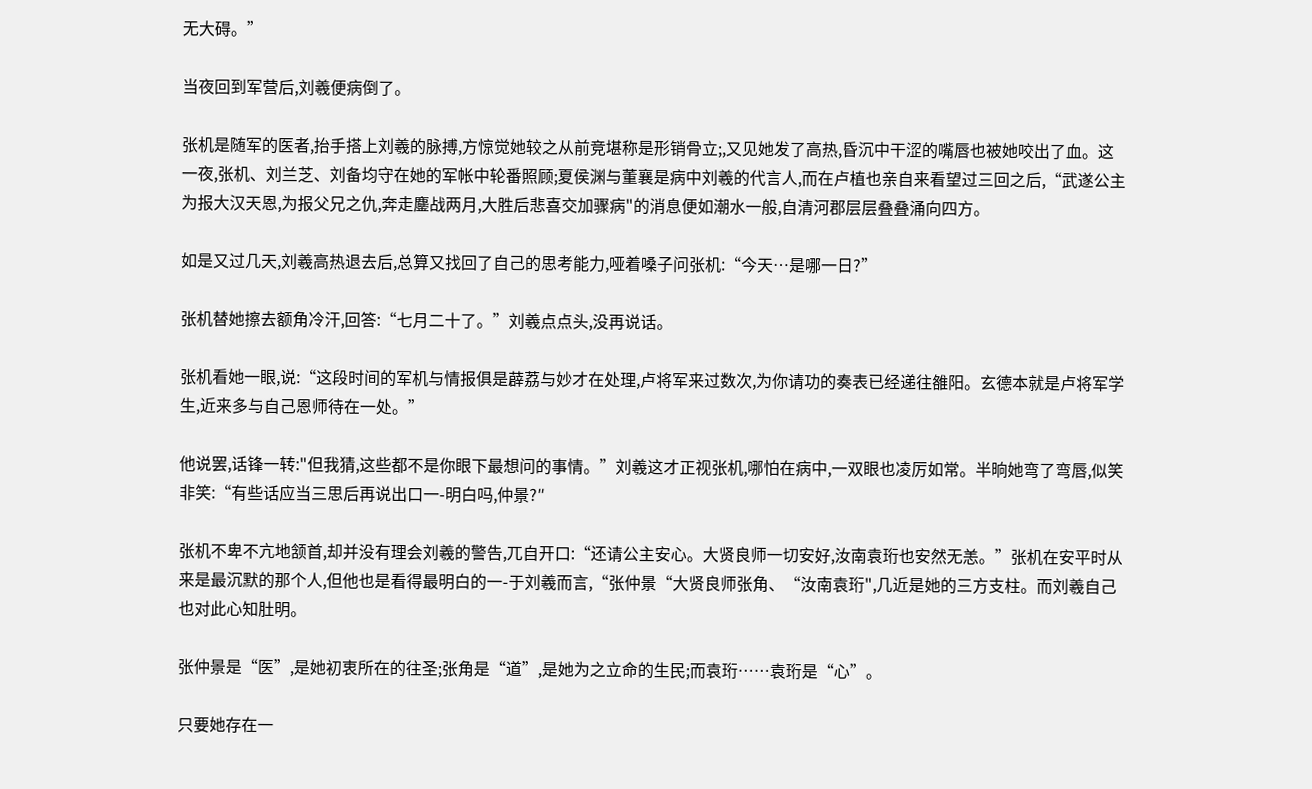无大碍。”

当夜回到军营后,刘羲便病倒了。

张机是随军的医者,抬手搭上刘羲的脉搏,方惊觉她较之从前竞堪称是形销骨立;,又见她发了高热,昏沉中干涩的嘴唇也被她咬出了血。这一夜,张机、刘兰芝、刘备均守在她的军帐中轮番照顾;夏侯渊与董襄是病中刘羲的代言人,而在卢植也亲自来看望过三回之后,“武遂公主为报大汉天恩,为报父兄之仇,奔走鏖战两月,大胜后悲喜交加骤病"的消息便如潮水一般,自清河郡层层叠叠涌向四方。

如是又过几天,刘羲高热退去后,总算又找回了自己的思考能力,哑着嗓子问张机:“今天…是哪一日?”

张机替她擦去额角冷汗,回答:“七月二十了。”刘羲点点头,没再说话。

张机看她一眼,说:“这段时间的军机与情报俱是薜荔与妙才在处理,卢将军来过数次,为你请功的奏表已经递往雒阳。玄德本就是卢将军学生,近来多与自己恩师待在一处。”

他说罢,话锋一转:"但我猜,这些都不是你眼下最想问的事情。”刘羲这才正视张机,哪怕在病中,一双眼也凌厉如常。半晌她弯了弯唇,似笑非笑:“有些话应当三思后再说出口一-明白吗,仲景?″

张机不卑不亢地颔首,却并没有理会刘羲的警告,兀自开口:“还请公主安心。大贤良师一切安好,汝南袁珩也安然无恙。”张机在安平时从来是最沉默的那个人,但他也是看得最明白的一-于刘羲而言,“张仲景“大贤良师张角、“汝南袁珩",几近是她的三方支柱。而刘羲自己也对此心知肚明。

张仲景是“医”,是她初衷所在的往圣;张角是“道”,是她为之立命的生民;而袁珩……袁珩是“心”。

只要她存在一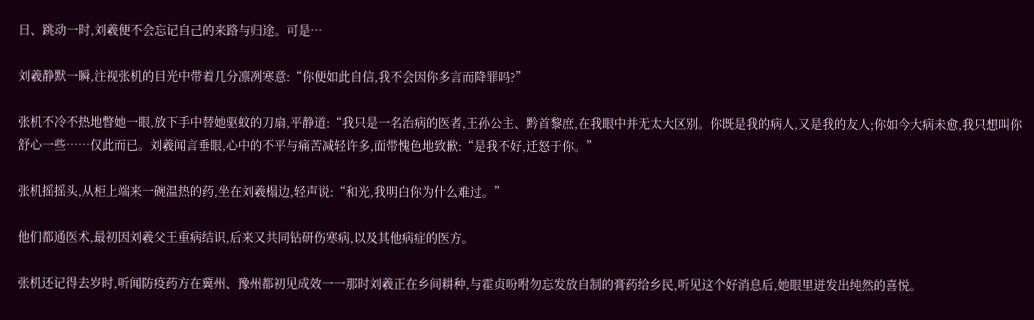日、跳动一时,刘羲便不会忘记自己的来路与归途。可是…

刘羲静默一瞬,注视张机的目光中带着几分凛冽寒意:“你便如此自信,我不会因你多言而降罪吗?”

张机不冷不热地瞥她一眼,放下手中替她驱蚊的刀扇,平静道:“我只是一名治病的医者,王孙公主、黔首黎庶,在我眼中并无太大区别。你既是我的病人,又是我的友人;你如今大病未愈,我只想叫你舒心一些……仅此而已。刘羲闻言垂眼,心中的不平与痛苦减轻许多,面带愧色地致歉:“是我不好,迁怒于你。”

张机摇摇头,从柜上端来一碗温热的药,坐在刘羲榻边,轻声说:“和光,我明白你为什么难过。”

他们都通医术,最初因刘羲父王重病结识,后来又共同钻研伤寒病,以及其他病症的医方。

张机还记得去岁时,听闻防疫药方在冀州、豫州都初见成效一一那时刘羲正在乡间耕种,与霍贞吩咐勿忘发放自制的膏药给乡民,听见这个好消息后,她眼里迸发出纯然的喜悦。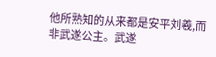他所熟知的从来都是安平刘羲,而非武遂公主。武遂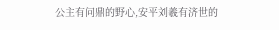公主有问鼎的野心,安平刘羲有济世的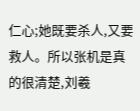仁心;她既要杀人,又要救人。所以张机是真的很清楚,刘羲